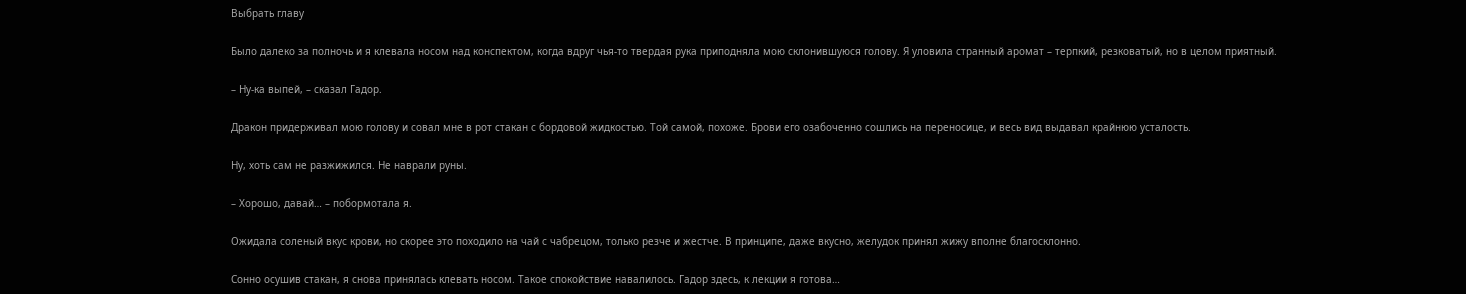Выбрать главу

Было далеко за полночь и я клевала носом над конспектом, когда вдруг чья-то твердая рука приподняла мою склонившуюся голову. Я уловила странный аромат – терпкий, резковатый, но в целом приятный.

– Ну-ка выпей, – сказал Гадор.

Дракон придерживал мою голову и совал мне в рот стакан с бордовой жидкостью. Той самой, похоже. Брови его озабоченно сошлись на переносице, и весь вид выдавал крайнюю усталость.

Ну, хоть сам не разжижился. Не наврали руны.

– Хорошо, давай… – побормотала я.

Ожидала соленый вкус крови, но скорее это походило на чай с чабрецом, только резче и жестче. В принципе, даже вкусно, желудок принял жижу вполне благосклонно.

Сонно осушив стакан, я снова принялась клевать носом. Такое спокойствие навалилось. Гадор здесь, к лекции я готова…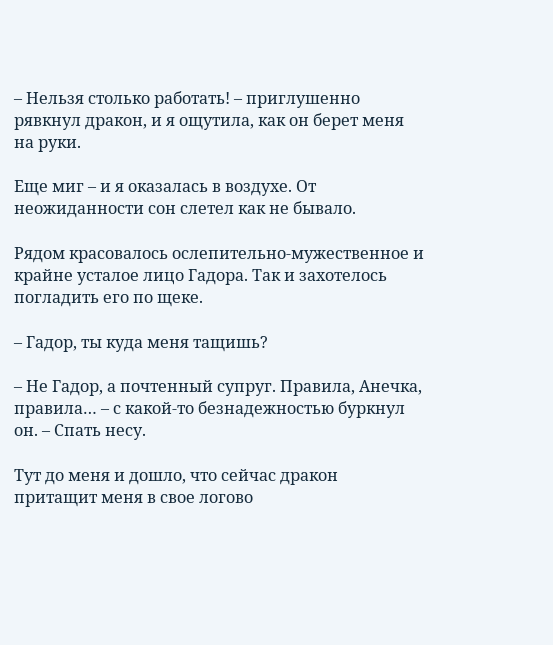– Нельзя столько работать! – приглушенно рявкнул дракон, и я ощутила, как он берет меня на руки.

Еще миг – и я оказалась в воздухе. От неожиданности сон слетел как не бывало.

Рядом красовалось ослепительно-мужественное и крайне усталое лицо Гадора. Так и захотелось погладить его по щеке.

– Гадор, ты куда меня тащишь?

– Не Гадор, а почтенный супруг. Правила, Анечка, правила… – с какой-то безнадежностью буркнул он. – Спать несу.

Тут до меня и дошло, что сейчас дракон притащит меня в свое логово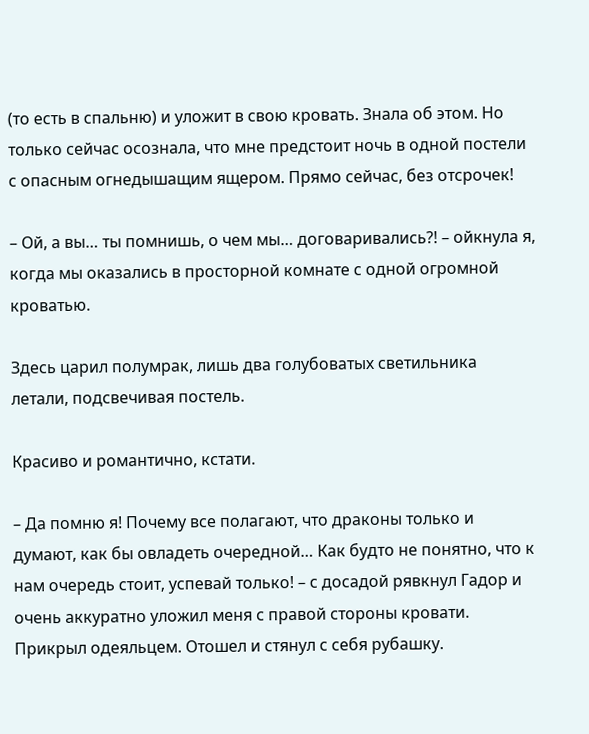(то есть в спальню) и уложит в свою кровать. Знала об этом. Но только сейчас осознала, что мне предстоит ночь в одной постели с опасным огнедышащим ящером. Прямо сейчас, без отсрочек!

– Ой, а вы… ты помнишь, о чем мы… договаривались?! – ойкнула я, когда мы оказались в просторной комнате с одной огромной кроватью.

Здесь царил полумрак, лишь два голубоватых светильника летали, подсвечивая постель.

Красиво и романтично, кстати.

– Да помню я! Почему все полагают, что драконы только и думают, как бы овладеть очередной… Как будто не понятно, что к нам очередь стоит, успевай только! – с досадой рявкнул Гадор и очень аккуратно уложил меня с правой стороны кровати. Прикрыл одеяльцем. Отошел и стянул с себя рубашку.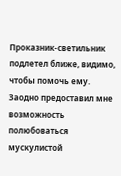Проказник-светильник подлетел ближе, видимо, чтобы помочь ему. Заодно предоставил мне возможность полюбоваться мускулистой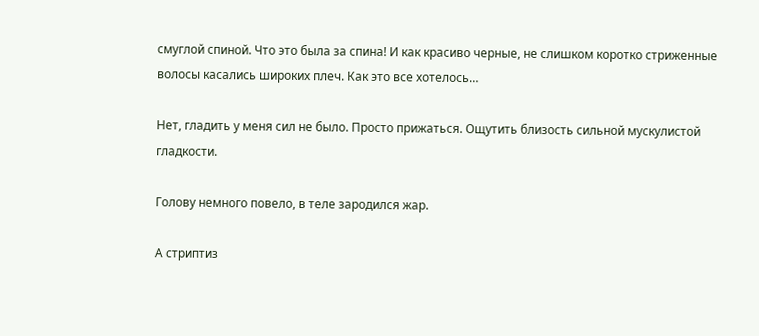смуглой спиной. Что это была за спина! И как красиво черные, не слишком коротко стриженные волосы касались широких плеч. Как это все хотелось…

Нет, гладить у меня сил не было. Просто прижаться. Ощутить близость сильной мускулистой гладкости.

Голову немного повело, в теле зародился жар.

А стриптиз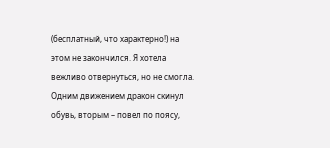(бесплатный, что характерно!) на этом не закончился. Я хотела вежливо отвернуться, но не смогла. Одним движением дракон скинул обувь, вторым – повел по поясу,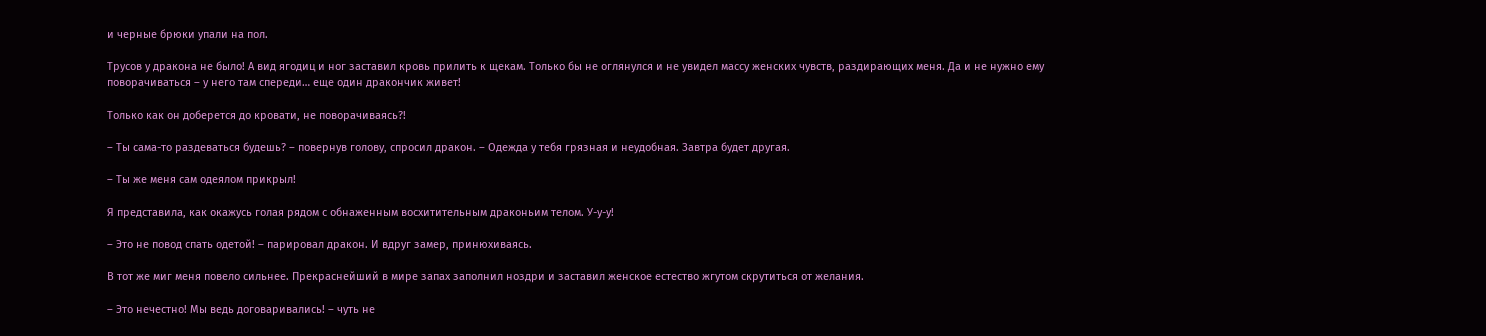и черные брюки упали на пол.

Трусов у дракона не было! А вид ягодиц и ног заставил кровь прилить к щекам. Только бы не оглянулся и не увидел массу женских чувств, раздирающих меня. Да и не нужно ему поворачиваться – у него там спереди… еще один дракончик живет!

Только как он доберется до кровати, не поворачиваясь?!

– Ты сама-то раздеваться будешь? – повернув голову, спросил дракон. – Одежда у тебя грязная и неудобная. Завтра будет другая.

– Ты же меня сам одеялом прикрыл!

Я представила, как окажусь голая рядом с обнаженным восхитительным драконьим телом. У-у-у!

– Это не повод спать одетой! – парировал дракон. И вдруг замер, принюхиваясь.

В тот же миг меня повело сильнее. Прекраснейший в мире запах заполнил ноздри и заставил женское естество жгутом скрутиться от желания.

– Это нечестно! Мы ведь договаривались! – чуть не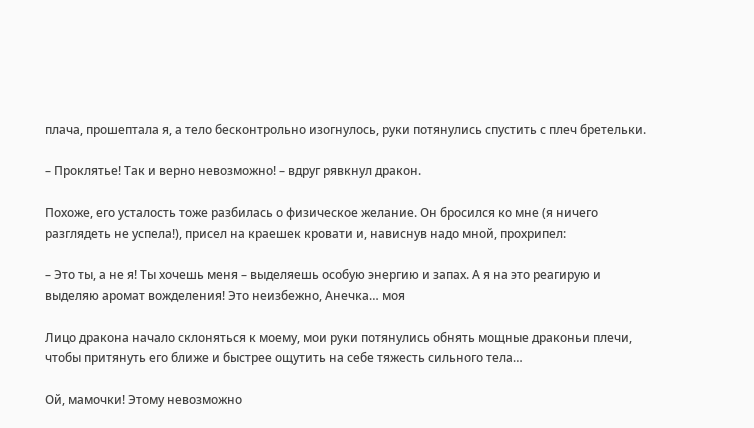плача, прошептала я, а тело бесконтрольно изогнулось, руки потянулись спустить с плеч бретельки.

– Проклятье! Так и верно невозможно! – вдруг рявкнул дракон.

Похоже, его усталость тоже разбилась о физическое желание. Он бросился ко мне (я ничего разглядеть не успела!), присел на краешек кровати и, нависнув надо мной, прохрипел:

– Это ты, а не я! Ты хочешь меня – выделяешь особую энергию и запах. А я на это реагирую и выделяю аромат вожделения! Это неизбежно, Анечка… моя

Лицо дракона начало склоняться к моему, мои руки потянулись обнять мощные драконьи плечи, чтобы притянуть его ближе и быстрее ощутить на себе тяжесть сильного тела…

Ой, мамочки! Этому невозможно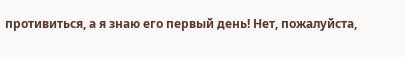противиться, а я знаю его первый день! Нет, пожалуйста,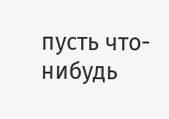пусть что-нибудь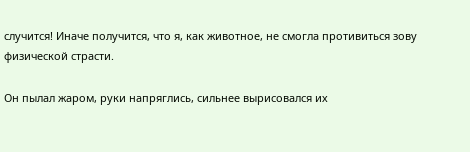случится! Иначе получится, что я, как животное, не смогла противиться зову физической страсти.

Он пылал жаром, руки напряглись, сильнее вырисовался их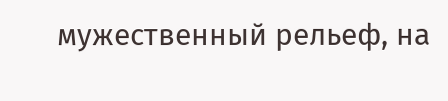мужественный рельеф, на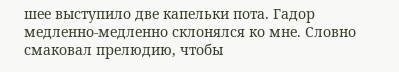шее выступило две капельки пота. Гадор медленно-медленно склонялся ко мне. Словно смаковал прелюдию, чтобы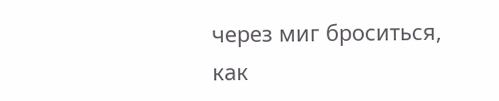через миг броситься, как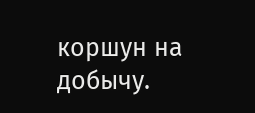коршун на добычу.